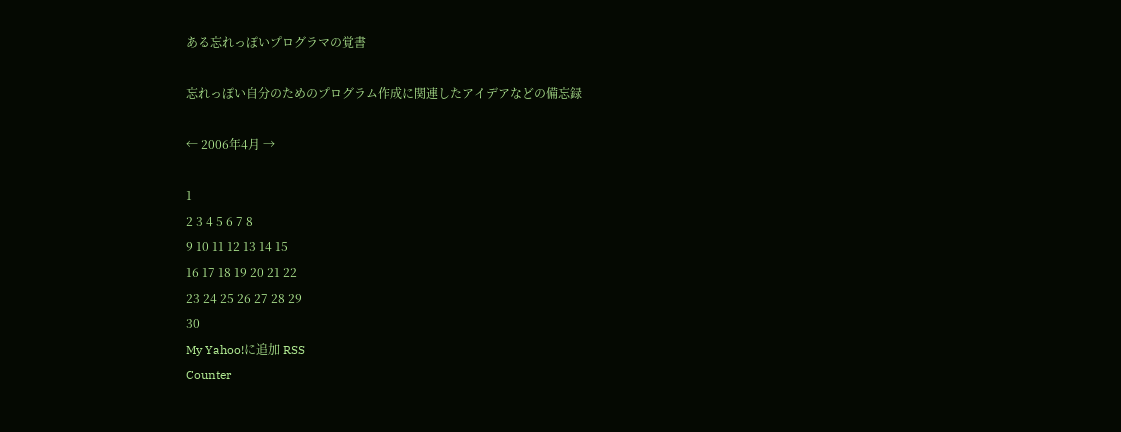ある忘れっぽいプログラマの覚書

忘れっぽい自分のためのプログラム作成に関連したアイデアなどの備忘録

← 2006年4月 →

1
2 3 4 5 6 7 8
9 10 11 12 13 14 15
16 17 18 19 20 21 22
23 24 25 26 27 28 29
30
My Yahoo!に追加 RSS
Counter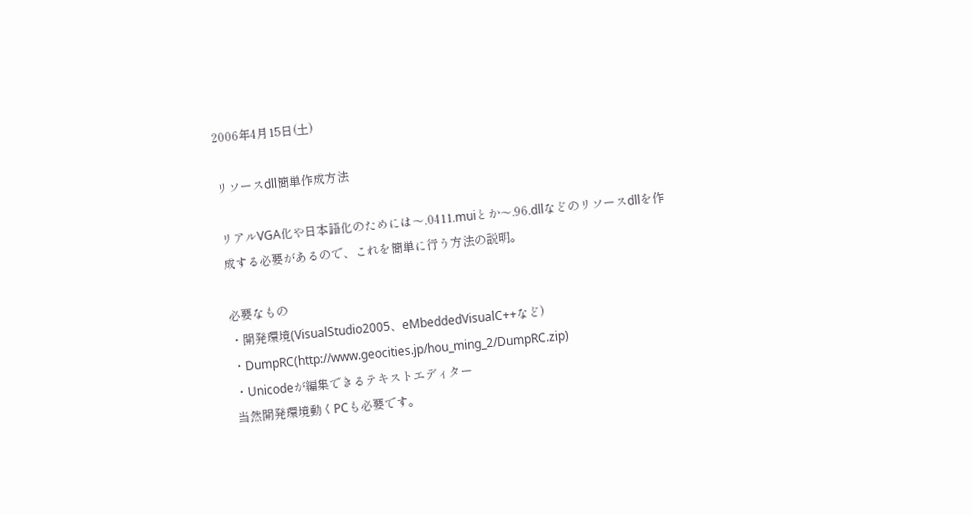2006年4月15日(土)

リソースdll簡単作成方法

リアルVGA化や日本語化のためには〜.0411.muiとか〜.96.dllなどのリソースdllを作成する必要があるので、これを簡単に行う方法の説明。

必要なもの
・開発環境(VisualStudio2005、eMbeddedVisualC++など)
・DumpRC(http://www.geocities.jp/hou_ming_2/DumpRC.zip)
・Unicodeが編集できるテキストエディター
当然開発環境動くPCも必要です。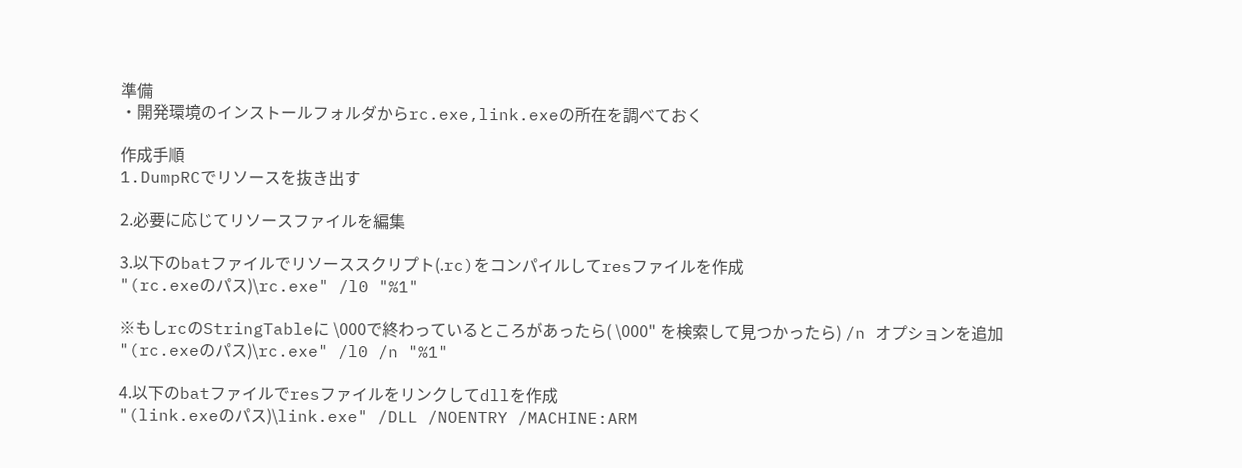準備
・開発環境のインストールフォルダからrc.exe,link.exeの所在を調べておく

作成手順
1.DumpRCでリソースを抜き出す

2.必要に応じてリソースファイルを編集

3.以下のbatファイルでリソーススクリプト(.rc)をコンパイルしてresファイルを作成
"(rc.exeのパス)\rc.exe" /l0 "%1"

※もしrcのStringTableに \000で終わっているところがあったら( \000" を検索して見つかったら) /n オプションを追加
"(rc.exeのパス)\rc.exe" /l0 /n "%1"

4.以下のbatファイルでresファイルをリンクしてdllを作成
"(link.exeのパス)\link.exe" /DLL /NOENTRY /MACHINE:ARM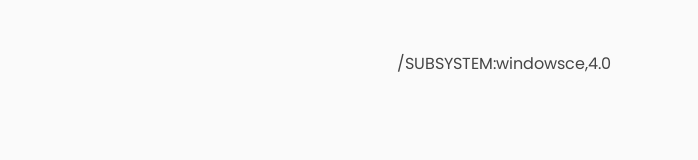/SUBSYSTEM:windowsce,4.0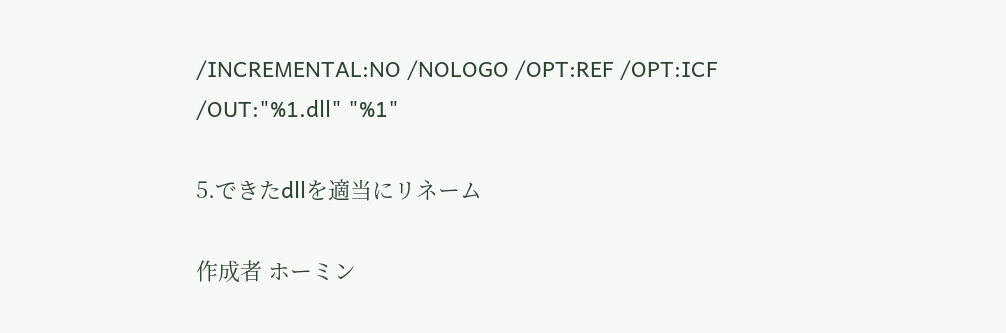/INCREMENTAL:NO /NOLOGO /OPT:REF /OPT:ICF /OUT:"%1.dll" "%1"

5.できたdllを適当にリネーム

作成者 ホーミン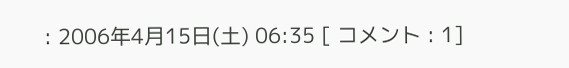: 2006年4月15日(土) 06:35 [ コメント : 1]